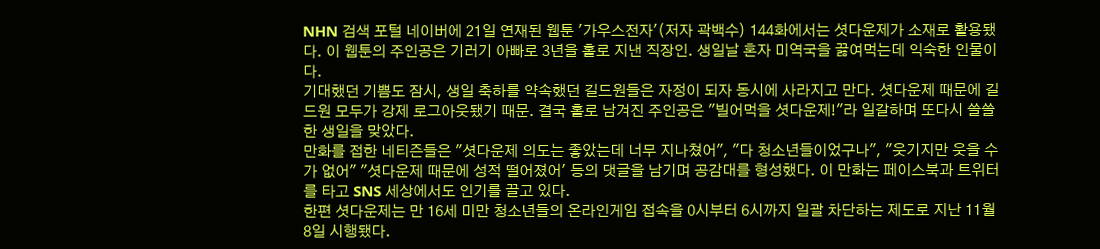NHN 검색 포털 네이버에 21일 연재된 웹툰 '가우스전자'(저자 곽백수) 144화에서는 셧다운제가 소재로 활용됐다. 이 웹툰의 주인공은 기러기 아빠로 3년을 홀로 지낸 직장인. 생일날 혼자 미역국을 끓여먹는데 익숙한 인물이다.
기대했던 기쁨도 잠시, 생일 축하를 약속했던 길드원들은 자정이 되자 동시에 사라지고 만다. 셧다운제 때문에 길드원 모두가 강제 로그아웃됐기 때문. 결국 홀로 남겨진 주인공은 "빌어먹을 셧다운제!"라 일갈하며 또다시 쓸쓸한 생일을 맞았다.
만화를 접한 네티즌들은 "셧다운제 의도는 좋았는데 너무 지나쳤어", "다 청소년들이었구나", "웃기지만 웃을 수가 없어" "셧다운제 때문에 성적 떨어졌어' 등의 댓글을 남기며 공감대를 형성했다. 이 만화는 페이스북과 트위터를 타고 SNS 세상에서도 인기를 끌고 있다.
한편 셧다운제는 만 16세 미만 청소년들의 온라인게임 접속을 0시부터 6시까지 일괄 차단하는 제도로 지난 11월 8일 시행됐다.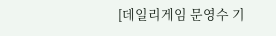[데일리게임 문영수 기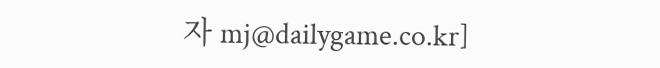자 mj@dailygame.co.kr]